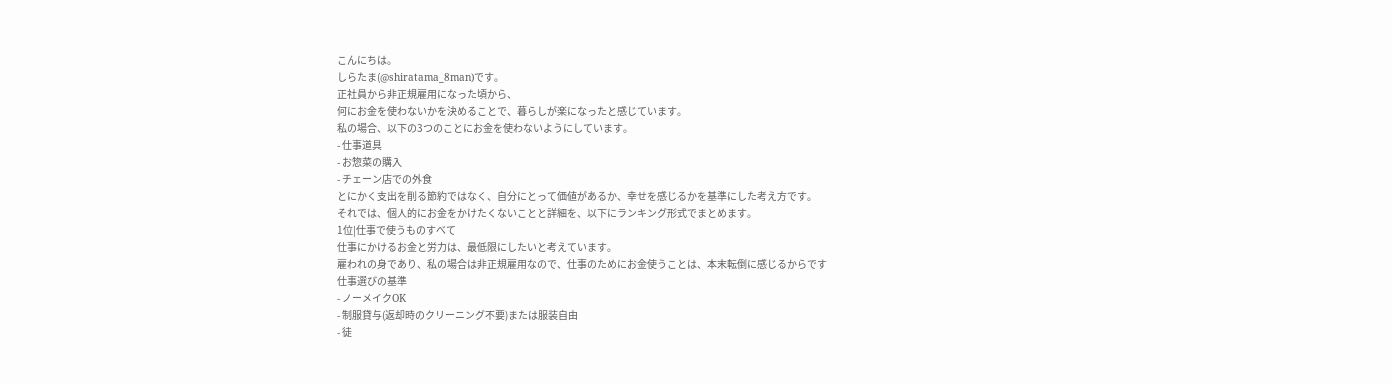こんにちは。
しらたま(@shiratama_8man)です。
正社員から非正規雇用になった頃から、
何にお金を使わないかを決めることで、暮らしが楽になったと感じています。
私の場合、以下の3つのことにお金を使わないようにしています。
- 仕事道具
- お惣菜の購入
- チェーン店での外食
とにかく支出を削る節約ではなく、自分にとって価値があるか、幸せを感じるかを基準にした考え方です。
それでは、個人的にお金をかけたくないことと詳細を、以下にランキング形式でまとめます。
1位|仕事で使うものすべて
仕事にかけるお金と労力は、最低限にしたいと考えています。
雇われの身であり、私の場合は非正規雇用なので、仕事のためにお金使うことは、本末転倒に感じるからです
仕事選びの基準
- ノーメイクOK
- 制服貸与(返却時のクリーニング不要)または服装自由
- 徒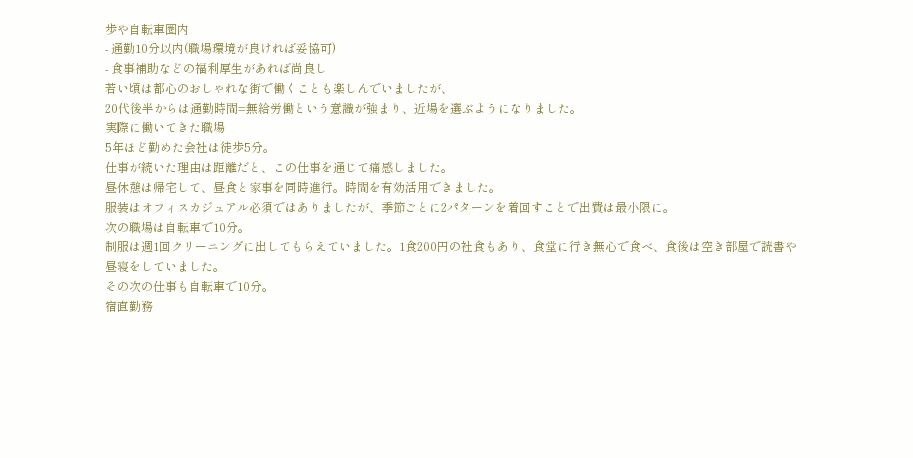歩や自転車圏内
- 通勤10分以内(職場環境が良ければ妥協可)
- 食事補助などの福利厚生があれば尚良し
若い頃は都心のおしゃれな街で働くことも楽しんでいましたが、
20代後半からは通勤時間=無給労働という意識が強まり、近場を選ぶようになりました。
実際に働いてきた職場
5年ほど勤めた会社は徒歩5分。
仕事が続いた理由は距離だと、この仕事を通じて痛感しました。
昼休憩は帰宅して、昼食と家事を同時進行。時間を有効活用できました。
服装はオフィスカジュアル必須ではありましたが、季節ごとに2パターンを着回すことで出費は最小限に。
次の職場は自転車で10分。
制服は週1回クリーニングに出してもらえていました。1食200円の社食もあり、食堂に行き無心で食べ、食後は空き部屋で読書や昼寝をしていました。
その次の仕事も自転車で10分。
宿直勤務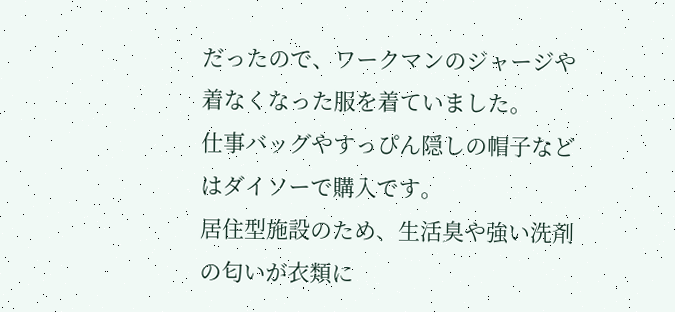だったので、ワークマンのジャージや着なくなった服を着ていました。
仕事バッグやすっぴん隠しの帽子などはダイソーで購入です。
居住型施設のため、生活臭や強い洗剤の匂いが衣類に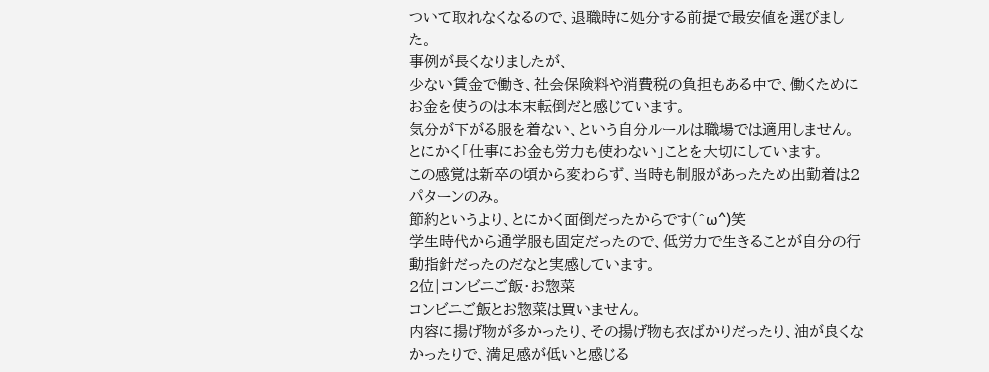ついて取れなくなるので、退職時に処分する前提で最安値を選びました。
事例が長くなりましたが、
少ない賃金で働き、社会保険料や消費税の負担もある中で、働くためにお金を使うのは本末転倒だと感じています。
気分が下がる服を着ない、という自分ルールは職場では適用しません。
とにかく「仕事にお金も労力も使わない」ことを大切にしています。
この感覚は新卒の頃から変わらず、当時も制服があったため出勤着は2パターンのみ。
節約というより、とにかく面倒だったからです(^ω^)笑
学生時代から通学服も固定だったので、低労力で生きることが自分の行動指針だったのだなと実感しています。
2位|コンビニご飯・お惣菜
コンビニご飯とお惣菜は買いません。
内容に揚げ物が多かったり、その揚げ物も衣ばかりだったり、油が良くなかったりで、満足感が低いと感じる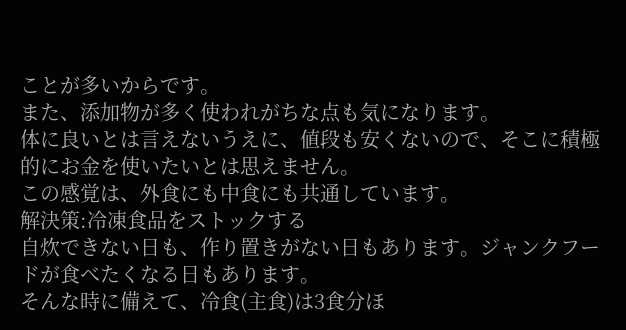ことが多いからです。
また、添加物が多く使われがちな点も気になります。
体に良いとは言えないうえに、値段も安くないので、そこに積極的にお金を使いたいとは思えません。
この感覚は、外食にも中食にも共通しています。
解決策:冷凍食品をストックする
自炊できない日も、作り置きがない日もあります。ジャンクフードが食べたくなる日もあります。
そんな時に備えて、冷食(主食)は3食分ほ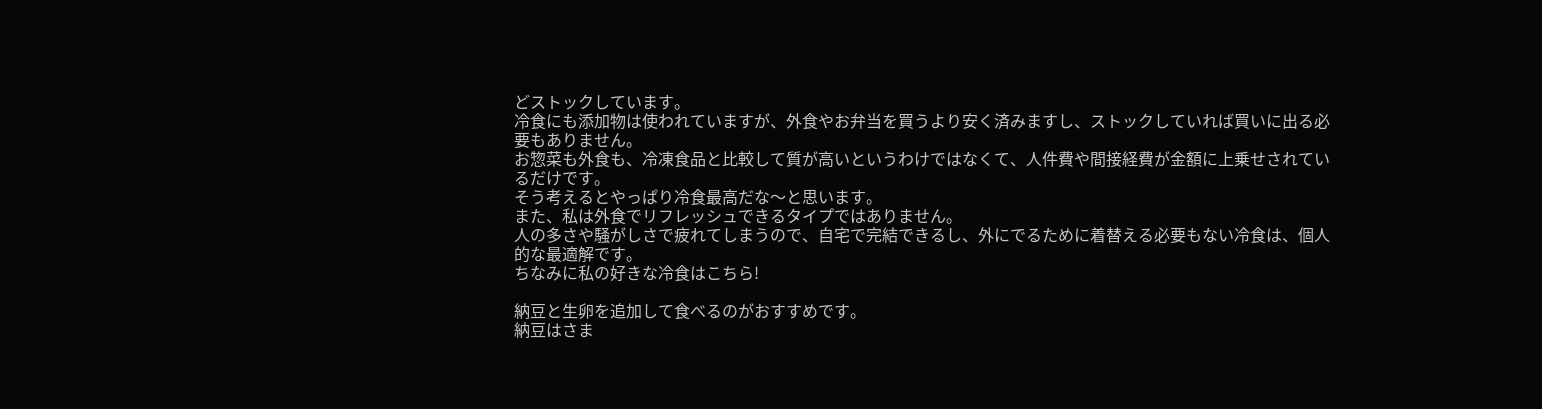どストックしています。
冷食にも添加物は使われていますが、外食やお弁当を買うより安く済みますし、ストックしていれば買いに出る必要もありません。
お惣菜も外食も、冷凍食品と比較して質が高いというわけではなくて、人件費や間接経費が金額に上乗せされているだけです。
そう考えるとやっぱり冷食最高だな〜と思います。
また、私は外食でリフレッシュできるタイプではありません。
人の多さや騒がしさで疲れてしまうので、自宅で完結できるし、外にでるために着替える必要もない冷食は、個人的な最適解です。
ちなみに私の好きな冷食はこちら!

納豆と生卵を追加して食べるのがおすすめです。
納豆はさま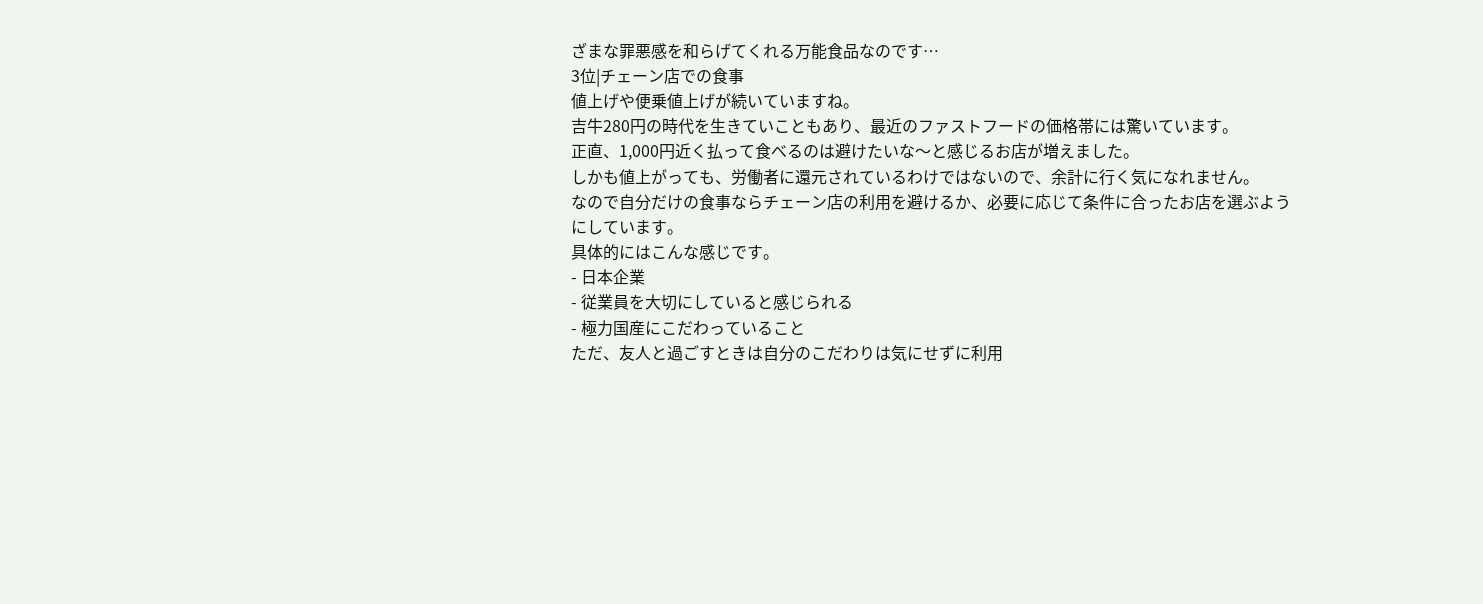ざまな罪悪感を和らげてくれる万能食品なのです…
3位|チェーン店での食事
値上げや便乗値上げが続いていますね。
吉牛280円の時代を生きていこともあり、最近のファストフードの価格帯には驚いています。
正直、1,000円近く払って食べるのは避けたいな〜と感じるお店が増えました。
しかも値上がっても、労働者に還元されているわけではないので、余計に行く気になれません。
なので自分だけの食事ならチェーン店の利用を避けるか、必要に応じて条件に合ったお店を選ぶようにしています。
具体的にはこんな感じです。
- 日本企業
- 従業員を大切にしていると感じられる
- 極力国産にこだわっていること
ただ、友人と過ごすときは自分のこだわりは気にせずに利用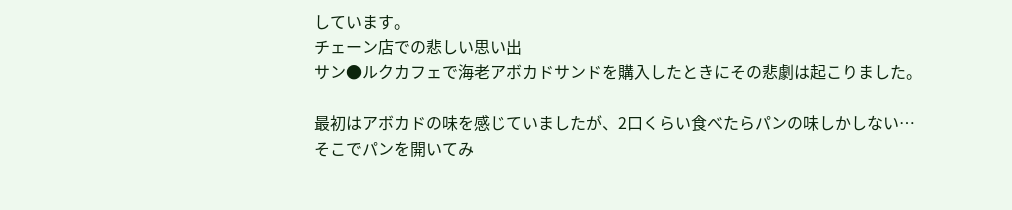しています。
チェーン店での悲しい思い出
サン●ルクカフェで海老アボカドサンドを購入したときにその悲劇は起こりました。

最初はアボカドの味を感じていましたが、2口くらい食べたらパンの味しかしない…
そこでパンを開いてみ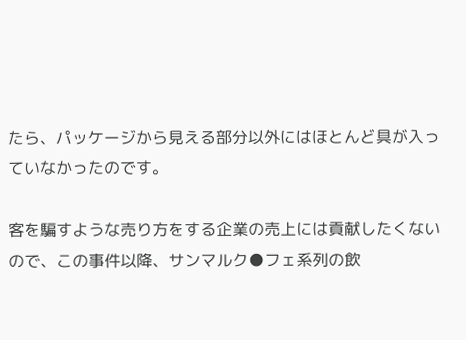たら、パッケージから見える部分以外にはほとんど具が入っていなかったのです。

客を騙すような売り方をする企業の売上には貢献したくないので、この事件以降、サンマルク●フェ系列の飲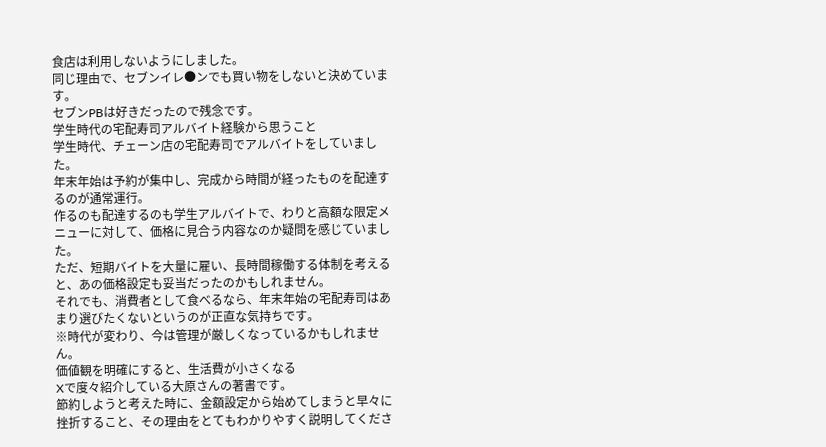食店は利用しないようにしました。
同じ理由で、セブンイレ●ンでも買い物をしないと決めています。
セブンPBは好きだったので残念です。
学生時代の宅配寿司アルバイト経験から思うこと
学生時代、チェーン店の宅配寿司でアルバイトをしていました。
年末年始は予約が集中し、完成から時間が経ったものを配達するのが通常運行。
作るのも配達するのも学生アルバイトで、わりと高額な限定メニューに対して、価格に見合う内容なのか疑問を感じていました。
ただ、短期バイトを大量に雇い、長時間稼働する体制を考えると、あの価格設定も妥当だったのかもしれません。
それでも、消費者として食べるなら、年末年始の宅配寿司はあまり選びたくないというのが正直な気持ちです。
※時代が変わり、今は管理が厳しくなっているかもしれません。
価値観を明確にすると、生活費が小さくなる
Xで度々紹介している大原さんの著書です。
節約しようと考えた時に、金額設定から始めてしまうと早々に挫折すること、その理由をとてもわかりやすく説明してくださ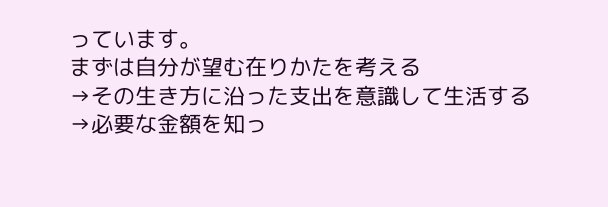っています。
まずは自分が望む在りかたを考える
→その生き方に沿った支出を意識して生活する
→必要な金額を知っ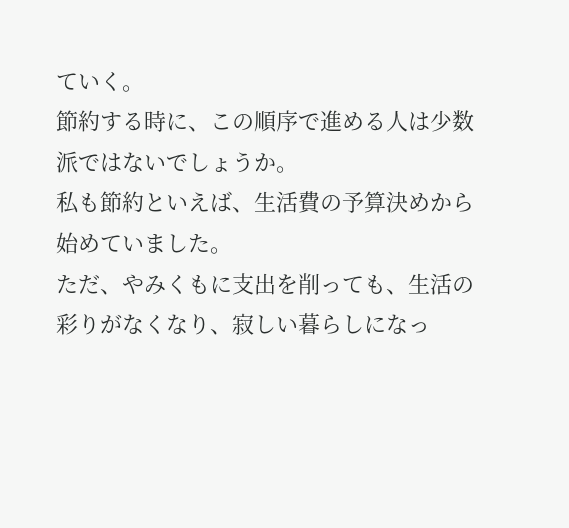ていく。
節約する時に、この順序で進める人は少数派ではないでしょうか。
私も節約といえば、生活費の予算決めから始めていました。
ただ、やみくもに支出を削っても、生活の彩りがなくなり、寂しい暮らしになっ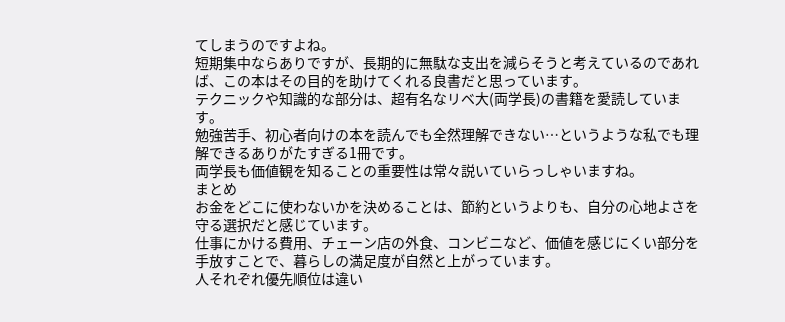てしまうのですよね。
短期集中ならありですが、長期的に無駄な支出を減らそうと考えているのであれば、この本はその目的を助けてくれる良書だと思っています。
テクニックや知識的な部分は、超有名なリベ大(両学長)の書籍を愛読しています。
勉強苦手、初心者向けの本を読んでも全然理解できない…というような私でも理解できるありがたすぎる1冊です。
両学長も価値観を知ることの重要性は常々説いていらっしゃいますね。
まとめ
お金をどこに使わないかを決めることは、節約というよりも、自分の心地よさを守る選択だと感じています。
仕事にかける費用、チェーン店の外食、コンビニなど、価値を感じにくい部分を手放すことで、暮らしの満足度が自然と上がっています。
人それぞれ優先順位は違い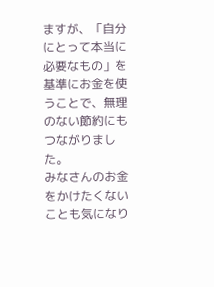ますが、「自分にとって本当に必要なもの」を基準にお金を使うことで、無理のない節約にもつながりました。
みなさんのお金をかけたくないことも気になり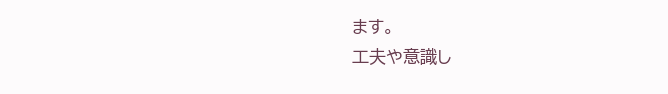ます。
工夫や意識し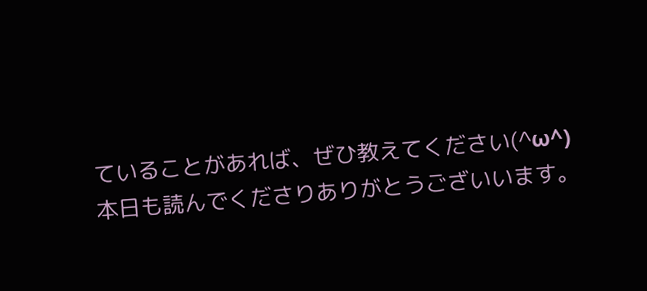ていることがあれば、ぜひ教えてください(^ω^)
本日も読んでくださりありがとうございいます。